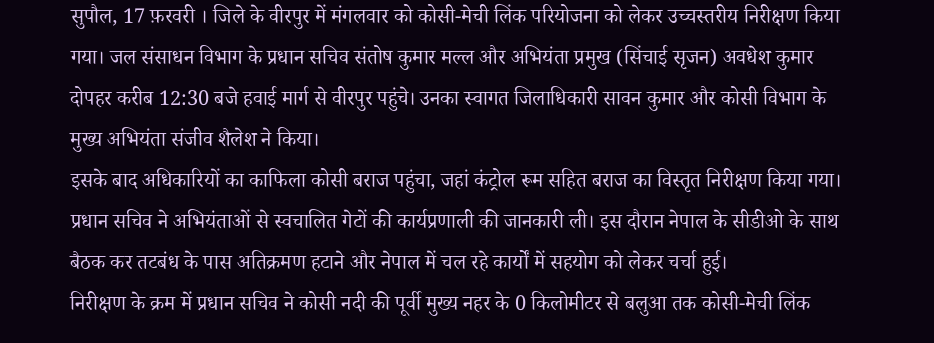सुपौल, 17 फ़रवरी । जिले के वीरपुर में मंगलवार को कोसी-मेची लिंक परियोजना को लेकर उच्चस्तरीय निरीक्षण किया गया। जल संसाधन विभाग के प्रधान सचिव संतोष कुमार मल्ल और अभियंता प्रमुख (सिंचाई सृजन) अवधेश कुमार दोपहर करीब 12:30 बजे हवाई मार्ग से वीरपुर पहुंचे। उनका स्वागत जिलाधिकारी सावन कुमार और कोसी विभाग के मुख्य अभियंता संजीव शैलेश ने किया।
इसके बाद अधिकारियों का काफिला कोसी बराज पहुंचा, जहां कंट्रोल रूम सहित बराज का विस्तृत निरीक्षण किया गया। प्रधान सचिव ने अभियंताओं से स्वचालित गेटों की कार्यप्रणाली की जानकारी ली। इस दौरान नेपाल के सीडीओ के साथ बैठक कर तटबंध के पास अतिक्रमण हटाने और नेपाल में चल रहे कार्यों में सहयोग को लेकर चर्चा हुई।
निरीक्षण के क्रम में प्रधान सचिव ने कोसी नदी की पूर्वी मुख्य नहर के 0 किलोमीटर से बलुआ तक कोसी-मेची लिंक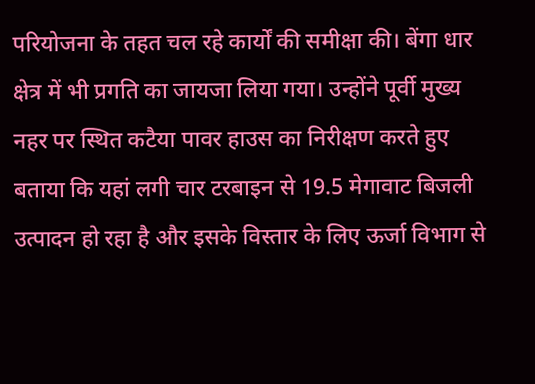परियोजना के तहत चल रहे कार्यों की समीक्षा की। बेंगा धार क्षेत्र में भी प्रगति का जायजा लिया गया। उन्होंने पूर्वी मुख्य नहर पर स्थित कटैया पावर हाउस का निरीक्षण करते हुए बताया कि यहां लगी चार टरबाइन से 19.5 मेगावाट बिजली उत्पादन हो रहा है और इसके विस्तार के लिए ऊर्जा विभाग से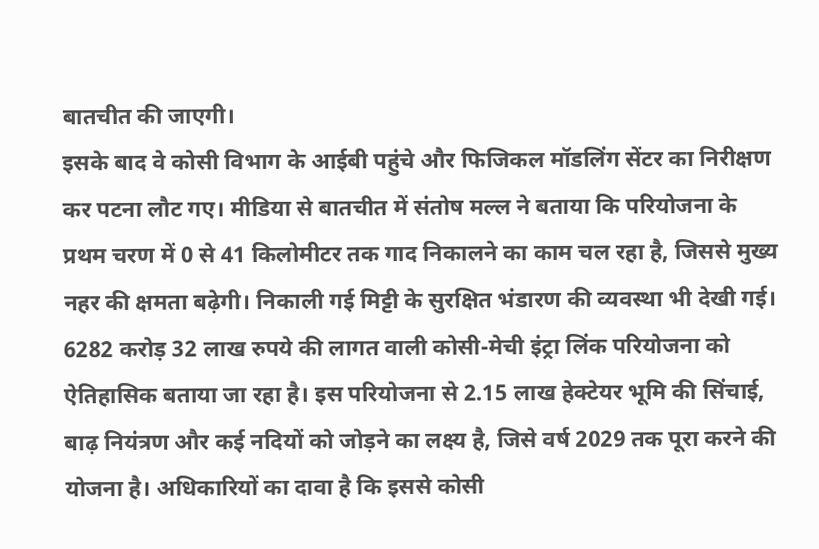बातचीत की जाएगी।
इसके बाद वे कोसी विभाग के आईबी पहुंचे और फिजिकल मॉडलिंग सेंटर का निरीक्षण कर पटना लौट गए। मीडिया से बातचीत में संतोष मल्ल ने बताया कि परियोजना के प्रथम चरण में 0 से 41 किलोमीटर तक गाद निकालने का काम चल रहा है, जिससे मुख्य नहर की क्षमता बढ़ेगी। निकाली गई मिट्टी के सुरक्षित भंडारण की व्यवस्था भी देखी गई।
6282 करोड़ 32 लाख रुपये की लागत वाली कोसी-मेची इंट्रा लिंक परियोजना को ऐतिहासिक बताया जा रहा है। इस परियोजना से 2.15 लाख हेक्टेयर भूमि की सिंचाई, बाढ़ नियंत्रण और कई नदियों को जोड़ने का लक्ष्य है, जिसे वर्ष 2029 तक पूरा करने की योजना है। अधिकारियों का दावा है कि इससे कोसी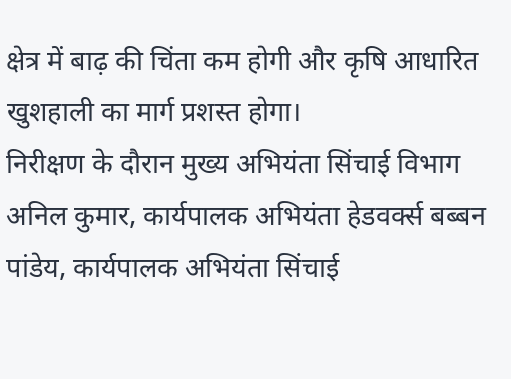क्षेत्र में बाढ़ की चिंता कम होगी और कृषि आधारित खुशहाली का मार्ग प्रशस्त होगा।
निरीक्षण के दौरान मुख्य अभियंता सिंचाई विभाग अनिल कुमार, कार्यपालक अभियंता हेडवर्क्स बब्बन पांडेय, कार्यपालक अभियंता सिंचाई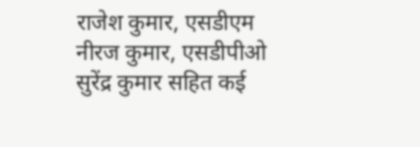राजेश कुमार, एसडीएम नीरज कुमार, एसडीपीओ सुरेंद्र कुमार सहित कई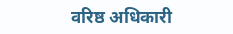वरिष्ठ अधिकारी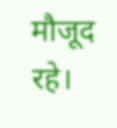मौजूद रहे।